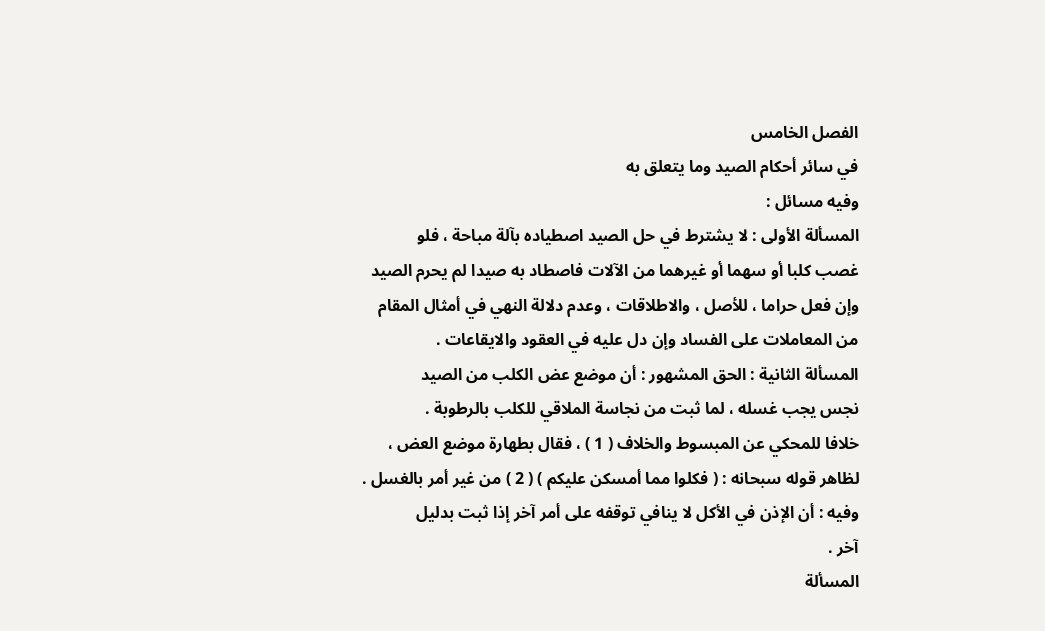الفصل الخامس
في سائر أحكام الصيد وما يتعلق به
وفيه مسائل :
المسألة الأولى : لا يشترط في حل الصيد اصطياده بآلة مباحة ، فلو
غصب كلبا أو سهما أو غيرهما من الآلات فاصطاد به صيدا لم يحرم الصيد
وإن فعل حراما ، للأصل ، والاطلاقات ، وعدم دلالة النهي في أمثال المقام
من المعاملات على الفساد وإن دل عليه في العقود والايقاعات .
المسألة الثانية : الحق المشهور : أن موضع عض الكلب من الصيد
نجس يجب غسله ، لما ثبت من نجاسة الملاقي للكلب بالرطوبة .
خلافا للمحكي عن المبسوط والخلاف ( 1 ) ، فقال بطهارة موضع العض ،
لظاهر قوله سبحانه : ( فكلوا مما أمسكن عليكم ) ( 2 ) من غير أمر بالغسل .
وفيه : أن الإذن في الأكل لا ينافي توقفه على أمر آخر إذا ثبت بدليل
آخر .
المسألة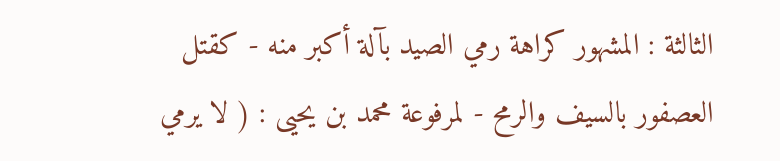الثالثة : المشهور كراهة رمي الصيد بآلة أكبر منه - كقتل
العصفور بالسيف والرمح - لمرفوعة محمد بن يحيى : ( لا يرمي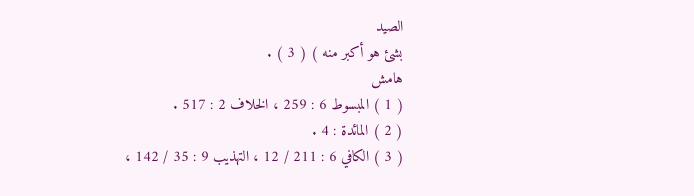الصيد
بشئ هو أكبر منه ) ( 3 ) .
هامش
( 1 ) المبسوط 6 : 259 ، الخلاف 2 : 517 .
( 2 ) المائدة : 4 .
( 3 ) الكافي 6 : 211 / 12 ، التهذيب 9 : 35 / 142 ،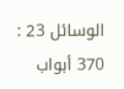الوسائل 23 : 370 أبواب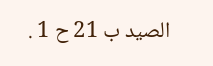الصيد ب 21 ح 1 .